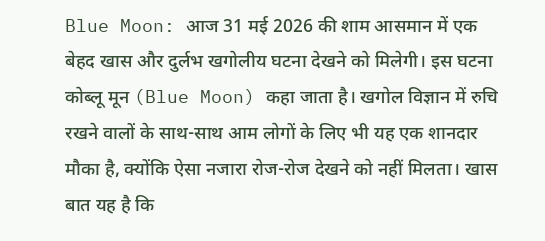Blue Moon: आज 31 मई 2026 की शाम आसमान में एक बेहद खास और दुर्लभ खगोलीय घटना देखने को मिलेगी। इस घटना कोब्लू मून (Blue Moon) कहा जाता है। खगोल विज्ञान में रुचि रखने वालों के साथ-साथ आम लोगों के लिए भी यह एक शानदार मौका है, क्योंकि ऐसा नजारा रोज-रोज देखने को नहीं मिलता। खास बात यह है कि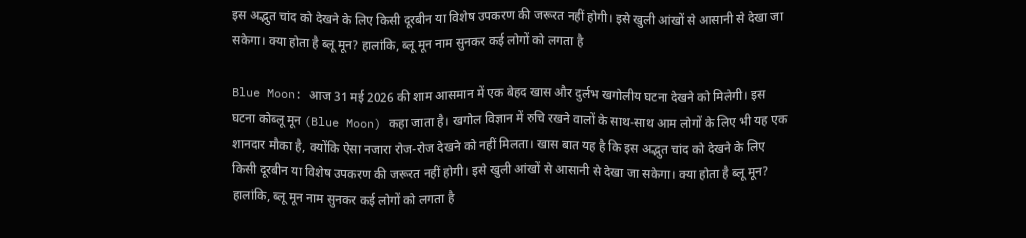इस अद्भुत चांद को देखने के लिए किसी दूरबीन या विशेष उपकरण की जरूरत नहीं होगी। इसे खुली आंखों से आसानी से देखा जा सकेगा। क्या होता है ब्लू मून? हालांकि, ब्लू मून नाम सुनकर कई लोगों को लगता है

Blue Moon: आज 31 मई 2026 की शाम आसमान में एक बेहद खास और दुर्लभ खगोलीय घटना देखने को मिलेगी। इस घटना कोब्लू मून (Blue Moon) कहा जाता है। खगोल विज्ञान में रुचि रखने वालों के साथ-साथ आम लोगों के लिए भी यह एक शानदार मौका है, क्योंकि ऐसा नजारा रोज-रोज देखने को नहीं मिलता। खास बात यह है कि इस अद्भुत चांद को देखने के लिए किसी दूरबीन या विशेष उपकरण की जरूरत नहीं होगी। इसे खुली आंखों से आसानी से देखा जा सकेगा। क्या होता है ब्लू मून? हालांकि, ब्लू मून नाम सुनकर कई लोगों को लगता है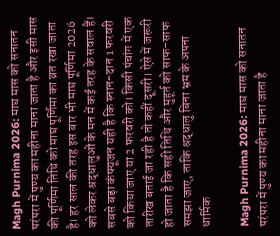Magh Purnima 2026: माघ मास को सनातन परंपरा में पुण्य का महीना माना जाता है और इसी मास की पूर्णिमा तिथि को माघ पूर्णिमा का व्रत रखा जाता है। हर साल की तरह इस बार भी माघ पूर्णिमा 2026 को लेकर श्रद्धालुओं के मन में कई तरह के सवाल हैं। सबसे बड़ा कंफ्यूजन यही है कि स्नान-दान 1 फरवरी को किया जाए या 2 फरवरी को। किसी पंचांग में एक तारीख बताई जा रही है तो कहीं दूसरी। ऐसे में जरूरी हो जाता है कि सही तिथि और मुहूर्त को साफ-साफ समझा जाए, ताकि श्रद्धालु बिना भ्रम के अपना धार्मिक

Magh Purnima 2026: माघ मास को सनातन परंपरा में पुण्य का महीना माना जाता है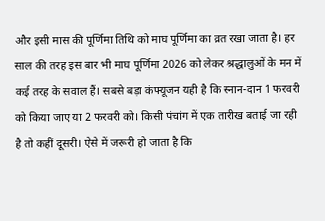और इसी मास की पूर्णिमा तिथि को माघ पूर्णिमा का व्रत रखा जाता है। हर साल की तरह इस बार भी माघ पूर्णिमा 2026 को लेकर श्रद्धालुओं के मन में कई तरह के सवाल हैं। सबसे बड़ा कंफ्यूजन यही है कि स्नान-दान 1 फरवरी को किया जाए या 2 फरवरी को। किसी पंचांग में एक तारीख बताई जा रही है तो कहीं दूसरी। ऐसे में जरूरी हो जाता है कि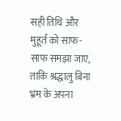सही तिथि और मुहूर्त को साफ-साफ समझा जाए, ताकि श्रद्धालु बिना भ्रम के अपना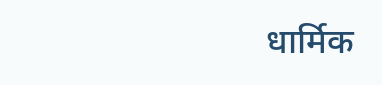धार्मिक